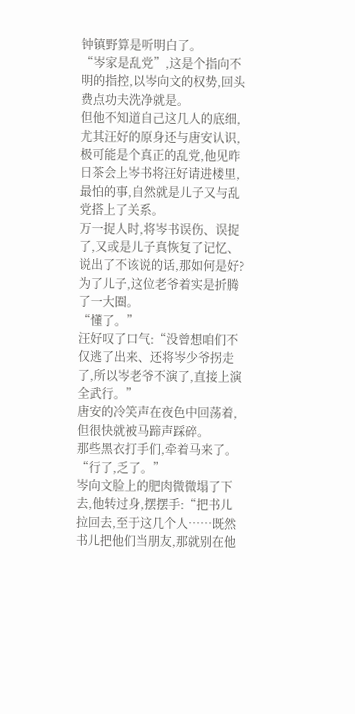钟镇野算是听明白了。
“岑家是乱党”,这是个指向不明的指控,以岑向文的权势,回头费点功夫洗净就是。
但他不知道自己这几人的底细,尤其汪好的原身还与唐安认识,极可能是个真正的乱党,他见昨日茶会上岑书将汪好请进楼里,最怕的事,自然就是儿子又与乱党搭上了关系。
万一捉人时,将岑书误伤、误捉了,又或是儿子真恢复了记忆、说出了不该说的话,那如何是好?
为了儿子,这位老爷着实是折腾了一大圈。
“懂了。”
汪好叹了口气:“没曾想咱们不仅逃了出来、还将岑少爷拐走了,所以岑老爷不演了,直接上演全武行。”
唐安的冷笑声在夜色中回荡着,但很快就被马蹄声踩碎。
那些黑衣打手们,牵着马来了。
“行了,乏了。”
岑向文脸上的肥肉微微塌了下去,他转过身,摆摆手:“把书儿拉回去,至于这几个人……既然书儿把他们当朋友,那就别在他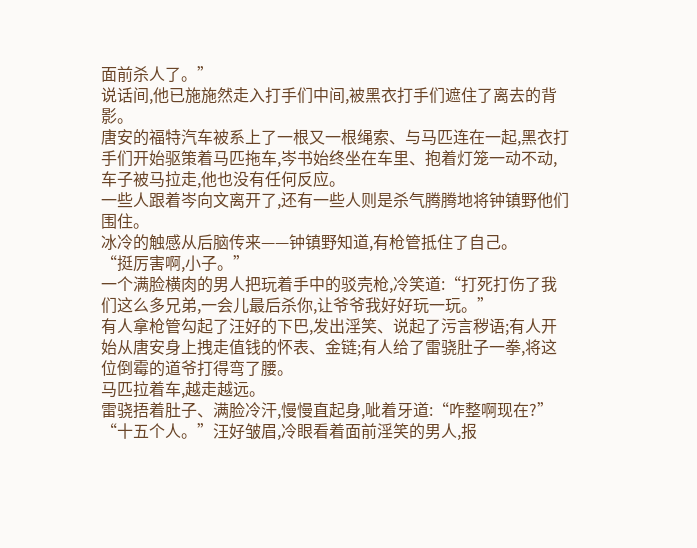面前杀人了。”
说话间,他已施施然走入打手们中间,被黑衣打手们遮住了离去的背影。
唐安的福特汽车被系上了一根又一根绳索、与马匹连在一起,黑衣打手们开始驱策着马匹拖车,岑书始终坐在车里、抱着灯笼一动不动,车子被马拉走,他也没有任何反应。
一些人跟着岑向文离开了,还有一些人则是杀气腾腾地将钟镇野他们围住。
冰冷的触感从后脑传来——钟镇野知道,有枪管抵住了自己。
“挺厉害啊,小子。”
一个满脸横肉的男人把玩着手中的驳壳枪,冷笑道:“打死打伤了我们这么多兄弟,一会儿最后杀你,让爷爷我好好玩一玩。”
有人拿枪管勾起了汪好的下巴,发出淫笑、说起了污言秽语;有人开始从唐安身上拽走值钱的怀表、金链;有人给了雷骁肚子一拳,将这位倒霉的道爷打得弯了腰。
马匹拉着车,越走越远。
雷骁捂着肚子、满脸冷汗,慢慢直起身,呲着牙道:“咋整啊现在?”
“十五个人。”汪好皱眉,冷眼看着面前淫笑的男人,报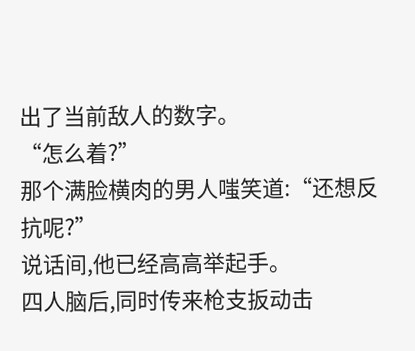出了当前敌人的数字。
“怎么着?”
那个满脸横肉的男人嗤笑道:“还想反抗呢?”
说话间,他已经高高举起手。
四人脑后,同时传来枪支扳动击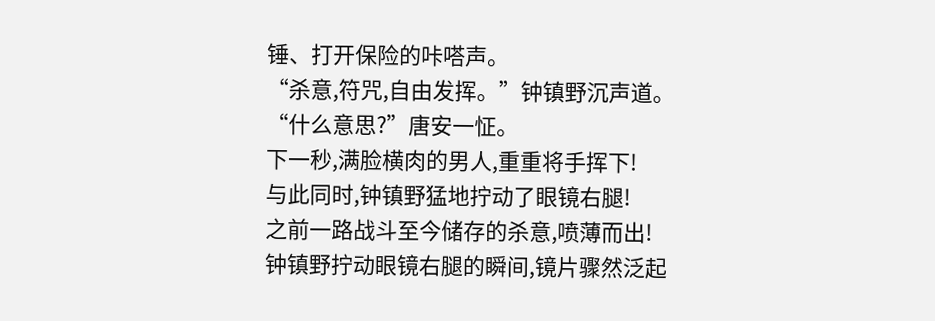锤、打开保险的咔嗒声。
“杀意,符咒,自由发挥。”钟镇野沉声道。
“什么意思?”唐安一怔。
下一秒,满脸横肉的男人,重重将手挥下!
与此同时,钟镇野猛地拧动了眼镜右腿!
之前一路战斗至今储存的杀意,喷薄而出!
钟镇野拧动眼镜右腿的瞬间,镜片骤然泛起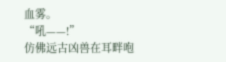血雾。
“吼——!”
仿佛远古凶兽在耳畔咆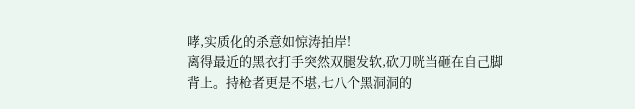哮,实质化的杀意如惊涛拍岸!
离得最近的黑衣打手突然双腿发软,砍刀咣当砸在自己脚背上。持枪者更是不堪,七八个黑洞洞的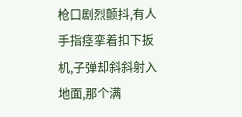枪口剧烈颤抖,有人手指痉挛着扣下扳机,子弹却斜斜射入地面,那个满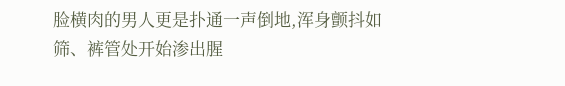脸横肉的男人更是扑通一声倒地,浑身颤抖如筛、裤管处开始渗出腥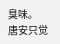臭味。
唐安只觉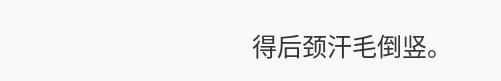得后颈汗毛倒竖。